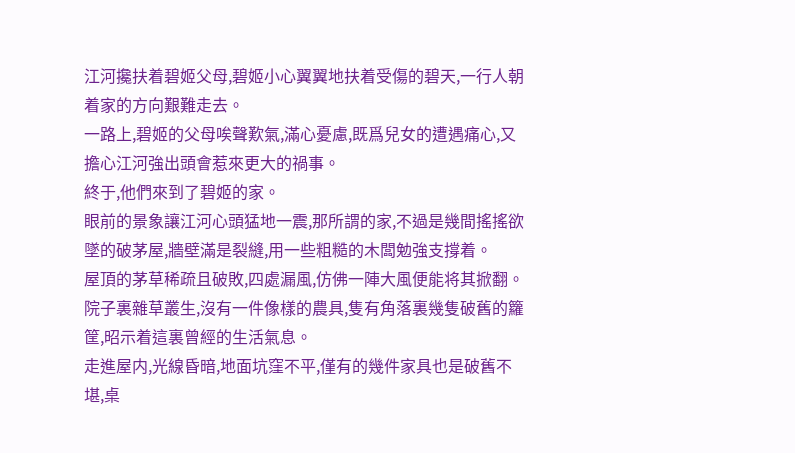江河攙扶着碧姬父母,碧姬小心翼翼地扶着受傷的碧天,一行人朝着家的方向艱難走去。
一路上,碧姬的父母唉聲歎氣,滿心憂慮,既爲兒女的遭遇痛心,又擔心江河強出頭會惹來更大的禍事。
終于,他們來到了碧姬的家。
眼前的景象讓江河心頭猛地一震,那所謂的家,不過是幾間搖搖欲墜的破茅屋,牆壁滿是裂縫,用一些粗糙的木闆勉強支撐着。
屋頂的茅草稀疏且破敗,四處漏風,仿佛一陣大風便能将其掀翻。
院子裏雜草叢生,沒有一件像樣的農具,隻有角落裏幾隻破舊的籮筐,昭示着這裏曾經的生活氣息。
走進屋内,光線昏暗,地面坑窪不平,僅有的幾件家具也是破舊不堪,桌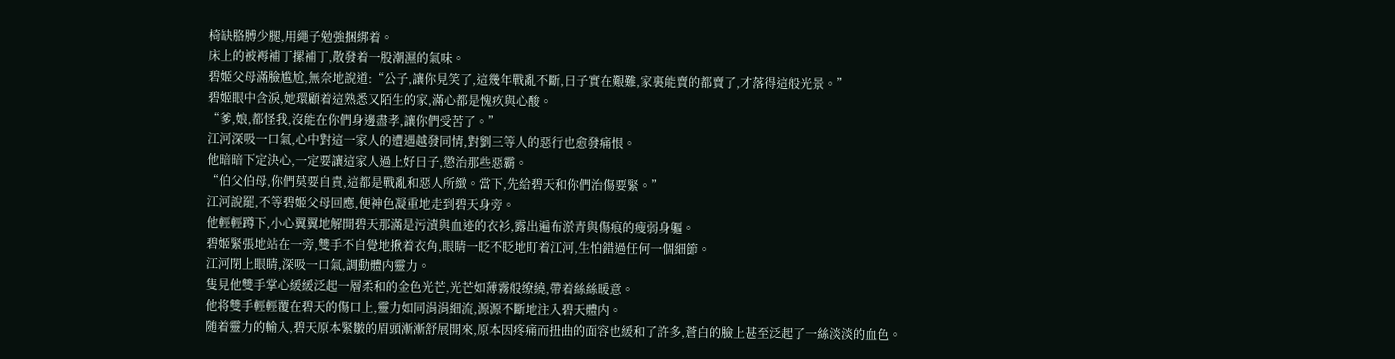椅缺胳膊少腿,用繩子勉強捆綁着。
床上的被褥補丁摞補丁,散發着一股潮濕的氣味。
碧姬父母滿臉尴尬,無奈地說道:“公子,讓你見笑了,這幾年戰亂不斷,日子實在艱難,家裏能賣的都賣了,才落得這般光景。”
碧姬眼中含淚,她環顧着這熟悉又陌生的家,滿心都是愧疚與心酸。
“爹,娘,都怪我,沒能在你們身邊盡孝,讓你們受苦了。”
江河深吸一口氣,心中對這一家人的遭遇越發同情,對劉三等人的惡行也愈發痛恨。
他暗暗下定決心,一定要讓這家人過上好日子,懲治那些惡霸。
“伯父伯母,你們莫要自責,這都是戰亂和惡人所緻。當下,先給碧天和你們治傷要緊。”
江河說罷,不等碧姬父母回應,便神色凝重地走到碧天身旁。
他輕輕蹲下,小心翼翼地解開碧天那滿是污漬與血迹的衣衫,露出遍布淤青與傷痕的瘦弱身軀。
碧姬緊張地站在一旁,雙手不自覺地揪着衣角,眼睛一眨不眨地盯着江河,生怕錯過任何一個細節。
江河閉上眼睛,深吸一口氣,調動體内靈力。
隻見他雙手掌心緩緩泛起一層柔和的金色光芒,光芒如薄霧般缭繞,帶着絲絲暖意。
他将雙手輕輕覆在碧天的傷口上,靈力如同涓涓細流,源源不斷地注入碧天體内。
随着靈力的輸入,碧天原本緊皺的眉頭漸漸舒展開來,原本因疼痛而扭曲的面容也緩和了許多,蒼白的臉上甚至泛起了一絲淡淡的血色。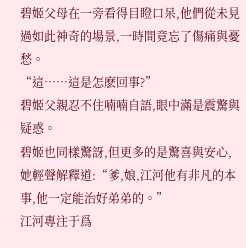碧姬父母在一旁看得目瞪口呆,他們從未見過如此神奇的場景,一時間竟忘了傷痛與憂愁。
“這……這是怎麽回事?”
碧姬父親忍不住喃喃自語,眼中滿是震驚與疑惑。
碧姬也同樣驚訝,但更多的是驚喜與安心,她輕聲解釋道:“爹,娘,江河他有非凡的本事,他一定能治好弟弟的。”
江河專注于爲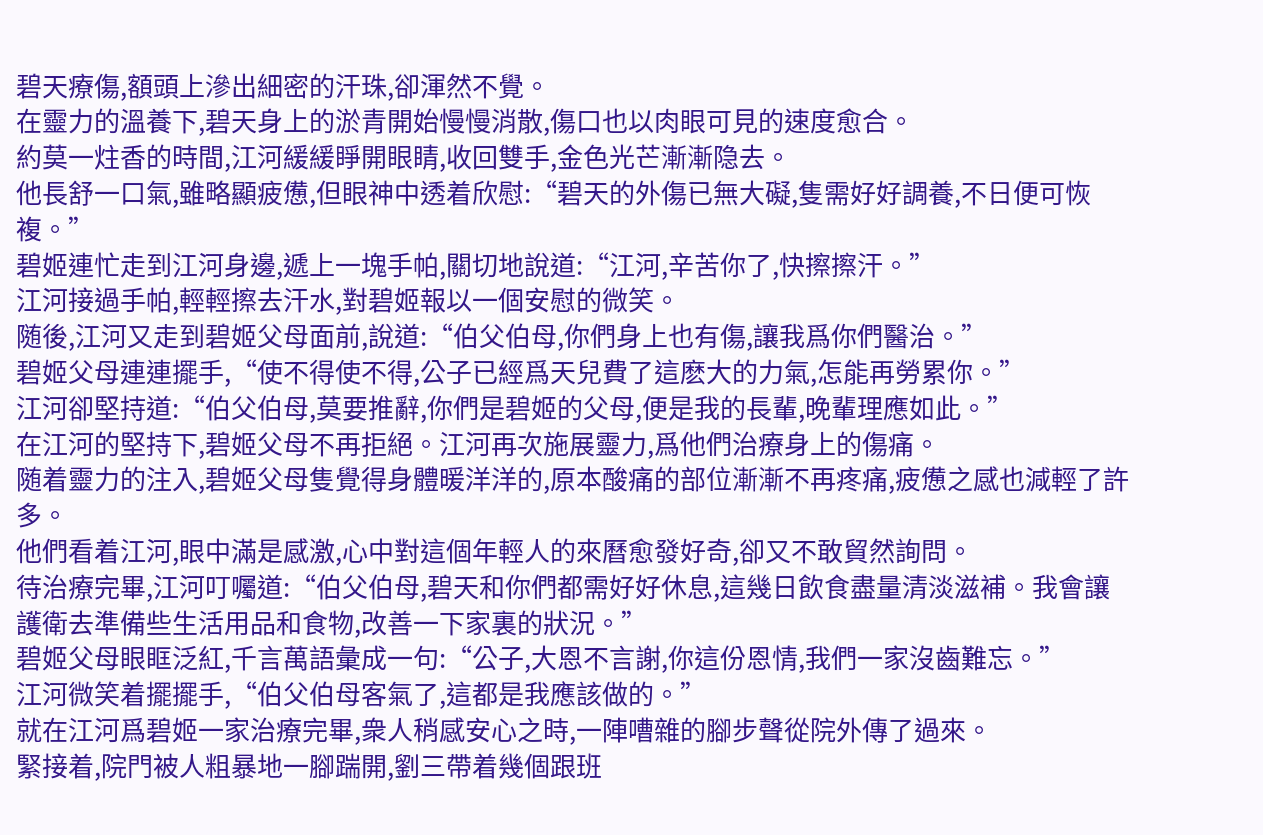碧天療傷,額頭上滲出細密的汗珠,卻渾然不覺。
在靈力的溫養下,碧天身上的淤青開始慢慢消散,傷口也以肉眼可見的速度愈合。
約莫一炷香的時間,江河緩緩睜開眼睛,收回雙手,金色光芒漸漸隐去。
他長舒一口氣,雖略顯疲憊,但眼神中透着欣慰:“碧天的外傷已無大礙,隻需好好調養,不日便可恢複。”
碧姬連忙走到江河身邊,遞上一塊手帕,關切地說道:“江河,辛苦你了,快擦擦汗。”
江河接過手帕,輕輕擦去汗水,對碧姬報以一個安慰的微笑。
随後,江河又走到碧姬父母面前,說道:“伯父伯母,你們身上也有傷,讓我爲你們醫治。”
碧姬父母連連擺手,“使不得使不得,公子已經爲天兒費了這麽大的力氣,怎能再勞累你。”
江河卻堅持道:“伯父伯母,莫要推辭,你們是碧姬的父母,便是我的長輩,晚輩理應如此。”
在江河的堅持下,碧姬父母不再拒絕。江河再次施展靈力,爲他們治療身上的傷痛。
随着靈力的注入,碧姬父母隻覺得身體暖洋洋的,原本酸痛的部位漸漸不再疼痛,疲憊之感也減輕了許多。
他們看着江河,眼中滿是感激,心中對這個年輕人的來曆愈發好奇,卻又不敢貿然詢問。
待治療完畢,江河叮囑道:“伯父伯母,碧天和你們都需好好休息,這幾日飲食盡量清淡滋補。我會讓護衛去準備些生活用品和食物,改善一下家裏的狀況。”
碧姬父母眼眶泛紅,千言萬語彙成一句:“公子,大恩不言謝,你這份恩情,我們一家沒齒難忘。”
江河微笑着擺擺手,“伯父伯母客氣了,這都是我應該做的。”
就在江河爲碧姬一家治療完畢,衆人稍感安心之時,一陣嘈雜的腳步聲從院外傳了過來。
緊接着,院門被人粗暴地一腳踹開,劉三帶着幾個跟班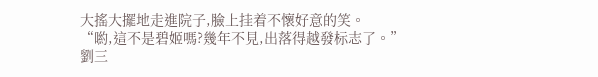大搖大擺地走進院子,臉上挂着不懷好意的笑。
“喲,這不是碧姬嗎?幾年不見,出落得越發标志了。”
劉三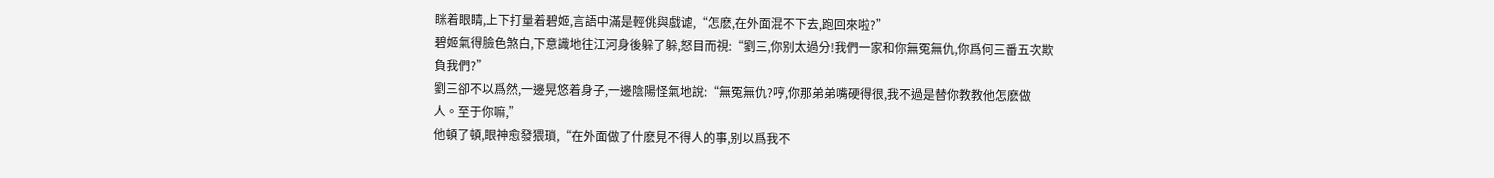眯着眼睛,上下打量着碧姬,言語中滿是輕佻與戲谑,“怎麽,在外面混不下去,跑回來啦?”
碧姬氣得臉色煞白,下意識地往江河身後躲了躲,怒目而視:“劉三,你别太過分!我們一家和你無冤無仇,你爲何三番五次欺負我們?”
劉三卻不以爲然,一邊晃悠着身子,一邊陰陽怪氣地說:“無冤無仇?哼,你那弟弟嘴硬得很,我不過是替你教教他怎麽做人。至于你嘛,”
他頓了頓,眼神愈發猥瑣,“在外面做了什麽見不得人的事,别以爲我不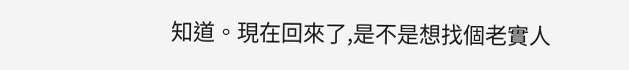知道。現在回來了,是不是想找個老實人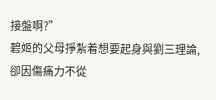接盤啊?”
碧姬的父母掙紮着想要起身與劉三理論,卻因傷痛力不從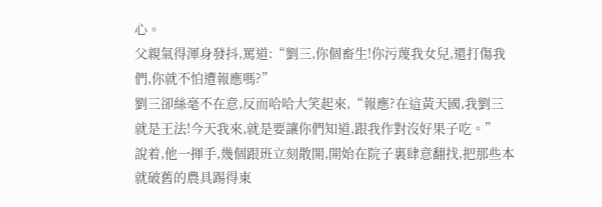心。
父親氣得渾身發抖,罵道:“劉三,你個畜生!你污蔑我女兒,還打傷我們,你就不怕遭報應嗎?”
劉三卻絲毫不在意,反而哈哈大笑起來,“報應?在這黃天國,我劉三就是王法!今天我來,就是要讓你們知道,跟我作對沒好果子吃。”
說着,他一揮手,幾個跟班立刻散開,開始在院子裏肆意翻找,把那些本就破舊的農具踢得東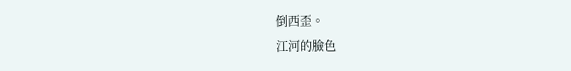倒西歪。
江河的臉色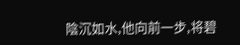陰沉如水,他向前一步,将碧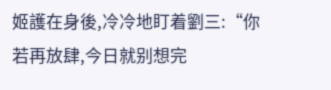姬護在身後,冷冷地盯着劉三:“你若再放肆,今日就别想完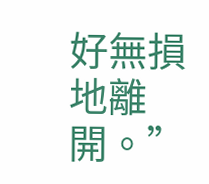好無損地離開。”